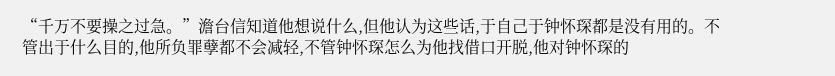“千万不要操之过急。”澹台信知道他想说什么,但他认为这些话,于自己于钟怀琛都是没有用的。不管出于什么目的,他所负罪孽都不会减轻,不管钟怀琛怎么为他找借口开脱,他对钟怀琛的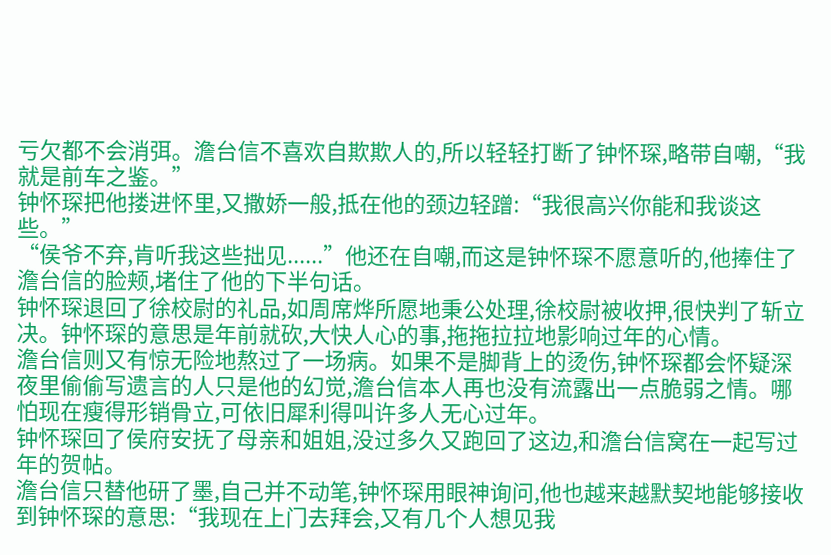亏欠都不会消弭。澹台信不喜欢自欺欺人的,所以轻轻打断了钟怀琛,略带自嘲,“我就是前车之鉴。”
钟怀琛把他搂进怀里,又撒娇一般,抵在他的颈边轻蹭:“我很高兴你能和我谈这些。”
“侯爷不弃,肯听我这些拙见......”他还在自嘲,而这是钟怀琛不愿意听的,他捧住了澹台信的脸颊,堵住了他的下半句话。
钟怀琛退回了徐校尉的礼品,如周席烨所愿地秉公处理,徐校尉被收押,很快判了斩立决。钟怀琛的意思是年前就砍,大快人心的事,拖拖拉拉地影响过年的心情。
澹台信则又有惊无险地熬过了一场病。如果不是脚背上的烫伤,钟怀琛都会怀疑深夜里偷偷写遗言的人只是他的幻觉,澹台信本人再也没有流露出一点脆弱之情。哪怕现在瘦得形销骨立,可依旧犀利得叫许多人无心过年。
钟怀琛回了侯府安抚了母亲和姐姐,没过多久又跑回了这边,和澹台信窝在一起写过年的贺帖。
澹台信只替他研了墨,自己并不动笔,钟怀琛用眼神询问,他也越来越默契地能够接收到钟怀琛的意思:“我现在上门去拜会,又有几个人想见我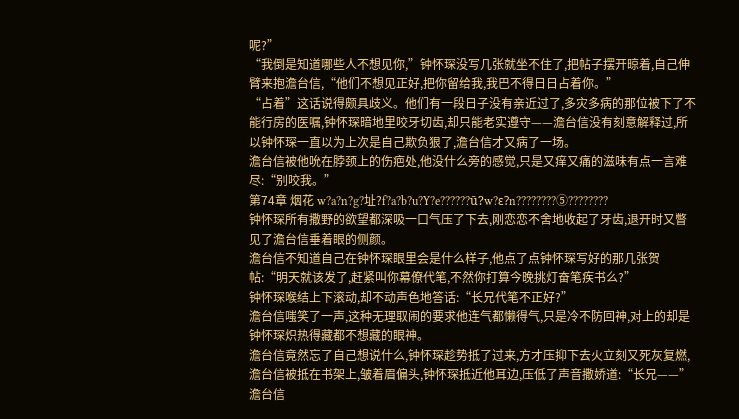呢?”
“我倒是知道哪些人不想见你,”钟怀琛没写几张就坐不住了,把帖子摆开晾着,自己伸臂来抱澹台信,“他们不想见正好,把你留给我,我巴不得日日占着你。”
“占着”这话说得颇具歧义。他们有一段日子没有亲近过了,多灾多病的那位被下了不能行房的医嘱,钟怀琛暗地里咬牙切齿,却只能老实遵守——澹台信没有刻意解释过,所以钟怀琛一直以为上次是自己欺负狠了,澹台信才又病了一场。
澹台信被他吮在脖颈上的伤疤处,他没什么旁的感觉,只是又痒又痛的滋味有点一言难尽:“别咬我。”
第74章 烟花 w?a?n?g?址?f?a?b?u?Y?e??????ū?w?ε?n????????⑤????????
钟怀琛所有撒野的欲望都深吸一口气压了下去,刚恋恋不舍地收起了牙齿,退开时又瞥见了澹台信垂着眼的侧颜。
澹台信不知道自己在钟怀琛眼里会是什么样子,他点了点钟怀琛写好的那几张贺帖:“明天就该发了,赶紧叫你幕僚代笔,不然你打算今晚挑灯奋笔疾书么?”
钟怀琛喉结上下滚动,却不动声色地答话:“长兄代笔不正好?”
澹台信嗤笑了一声,这种无理取闹的要求他连气都懒得气,只是冷不防回神,对上的却是钟怀琛炽热得藏都不想藏的眼神。
澹台信竟然忘了自己想说什么,钟怀琛趁势抵了过来,方才压抑下去火立刻又死灰复燃,澹台信被抵在书架上,皱着眉偏头,钟怀琛抵近他耳边,压低了声音撒娇道:“长兄——”
澹台信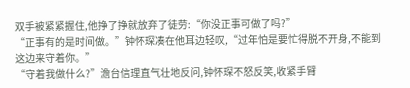双手被紧紧握住,他挣了挣就放弃了徒劳:“你没正事可做了吗?”
“正事有的是时间做。”钟怀琛凑在他耳边轻叹,“过年怕是要忙得脱不开身,不能到这边来守着你。”
“守着我做什么?”澹台信理直气壮地反问,钟怀琛不怒反笑,收紧手臂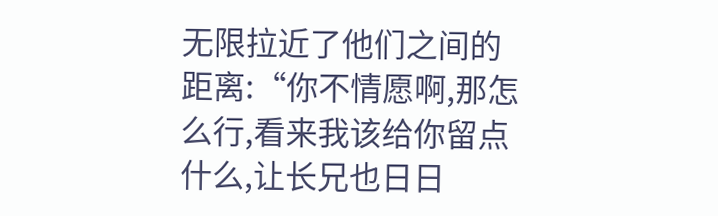无限拉近了他们之间的距离:“你不情愿啊,那怎么行,看来我该给你留点什么,让长兄也日日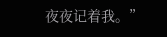夜夜记着我。”